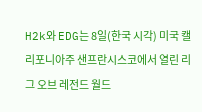H2k와 EDG는 8일(한국 시각) 미국 캘리포니아주 샌프란시스코에서 열린 리그 오브 레전드 월드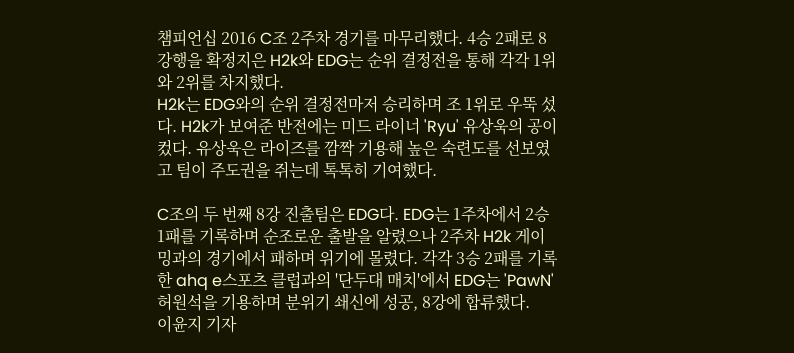챔피언십 2016 C조 2주차 경기를 마무리했다. 4승 2패로 8강행을 확정지은 H2k와 EDG는 순위 결정전을 통해 각각 1위와 2위를 차지했다.
H2k는 EDG와의 순위 결정전마저 승리하며 조 1위로 우뚝 섰다. H2k가 보여준 반전에는 미드 라이너 'Ryu' 유상욱의 공이 컸다. 유상욱은 라이즈를 깜짝 기용해 높은 숙련도를 선보였고 팀이 주도권을 쥐는데 톡톡히 기여했다.

C조의 두 번째 8강 진출팀은 EDG다. EDG는 1주차에서 2승 1패를 기록하며 순조로운 출발을 알렸으나 2주차 H2k 게이밍과의 경기에서 패하며 위기에 몰렸다. 각각 3승 2패를 기록한 ahq e스포츠 클럽과의 '단두대 매치'에서 EDG는 'PawN' 허원석을 기용하며 분위기 쇄신에 성공, 8강에 합류했다.
이윤지 기자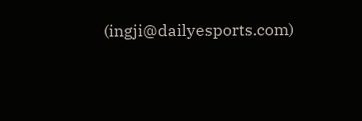(ingji@dailyesports.com)